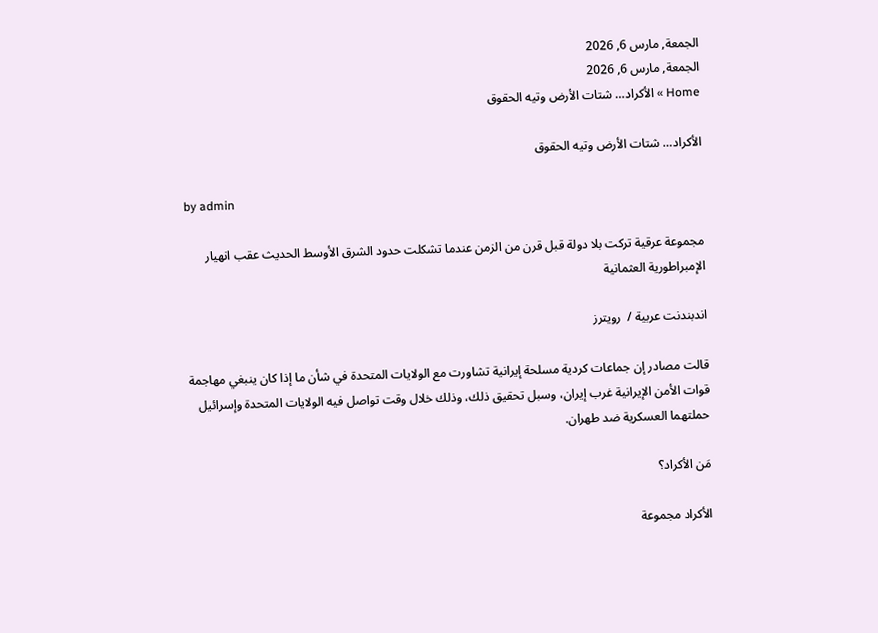الجمعة, مارس 6, 2026
الجمعة, مارس 6, 2026
Home » الأكراد… شتات الأرض وتيه الحقوق

الأكراد… شتات الأرض وتيه الحقوق

by admin

مجموعة عرقية تركت بلا دولة قبل قرن من الزمن عندما تشكلت حدود الشرق الأوسط الحديث عقب انهيار الإمبراطورية العثمانية

اندبندنت عربية /  رويترز

قالت مصادر إن جماعات كردية مسلحة إيرانية تشاورت مع الولايات المتحدة في شأن ما إذا كان ‌ينبغي مهاجمة قوات الأمن الإيرانية غرب إيران، وسبل تحقيق ذلك، وذلك خلال وقت تواصل فيه الولايات المتحدة وإسرائيل حملتهما العسكرية ضد طهران.

مَن الأكراد؟

الأكراد مجموعة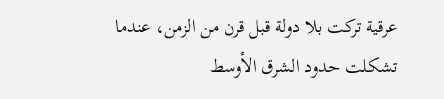عرقية تركت بلا دولة قبل قرن من الزمن، عندما تشكلت حدود الشرق الأوسط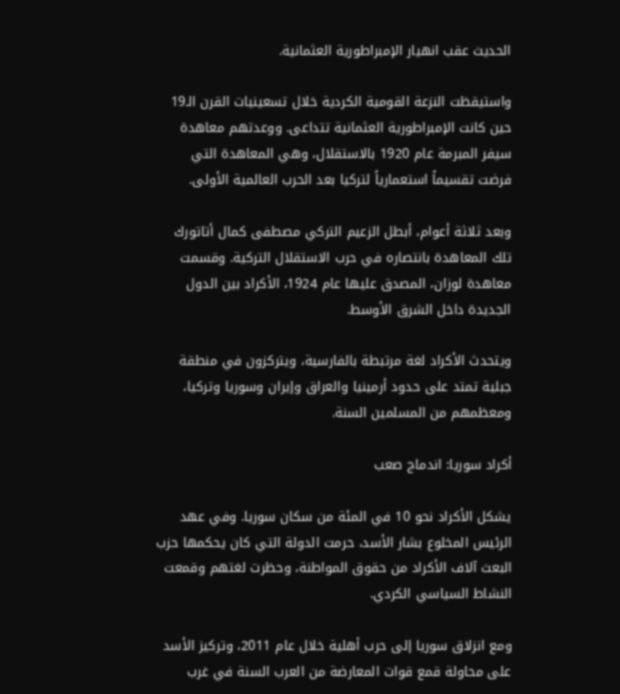الحديث عقب انهيار الإمبراطورية العثمانية.

واستيقظت النزعة القومية الكردية خلال تسعينيات القرن الـ19 حين كانت الإمبراطورية العثمانية تتداعى. ووعدتهم معاهدة سيفر المبرمة عام 1920 بالاستقلال، وهي المعاهدة التي فرضت تقسيماً استعمارياً لتركيا بعد الحرب العالمية الأولى.

وبعد ثلاثة أعوام، أبطل الزعيم التركي مصطفى كمال أتاتورك تلك المعاهدة بانتصاره في حرب الاستقلال التركية. وقسمت معاهدة لوزان، المصدق عليها عام 1924، الأكراد بين الدول الجديدة داخل الشرق الأوسط.

ويتحدث الأكراد لغة مرتبطة بالفارسية، ويتركزون في منطقة جبلية تمتد على حدود أرمينيا والعراق وإيران وسوريا وتركيا، ومعظمهم من المسلمين السنة.

أكراد سوريا: اندماج صعب

يشكل الأكراد نحو 10 في المئة من سكان سوريا. وفي عهد الرئيس المخلوع بشار الأسد، حرمت الدولة التي كان يحكمها حزب البعث آلاف الأكراد من حقوق المواطنة، وحظرت لغتهم وقمعت النشاط السياسي الكردي.

ومع انزلاق سوريا إلى حرب أهلية خلال عام 2011، وتركيز الأسد على محاولة قمع قوات المعارضة من العرب السنة في غرب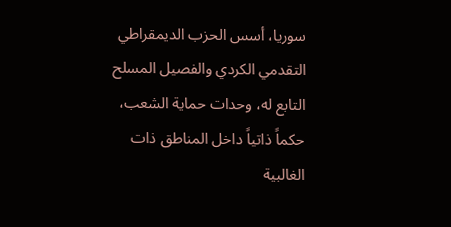سوريا، أسس الحزب الديمقراطي التقدمي الكردي والفصيل المسلح التابع له، وحدات حماية الشعب، حكماً ذاتياً داخل المناطق ذات الغالبية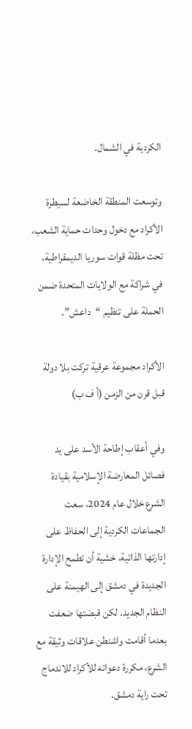الكردية في الشمال.

وتوسعت المنطقة الخاضعة لسيطرة الأكراد مع دخول وحدات حماية ‌الشعب، تحت مظلة قوات ‌سوريا الديمقراطية، في شراكة مع الولايات المتحدة ضمن الحملة على تنظيم “داعش”.

الأكراد مجموعة عرقية تركت بلا دولة قبل قرن من الزمن (أ ف ب)

وفي أعقاب إطاحة الأسد ‌على يد فصائل المعارضة الإسلامية بقيادة الشرع خلال عام 2024، سعت الجماعات الكردية إلى الحفاظ على إدارتها الذاتية، خشية أن تطمح الإدارة الجديدة في دمشق إلى الهيمنة على النظام الجديد. لكن قبضتها ضعفت بعدما أقامت واشنطن علاقات وثيقة مع الشرع، مكررة دعواته للأكراد للاندماج تحت راية دمشق.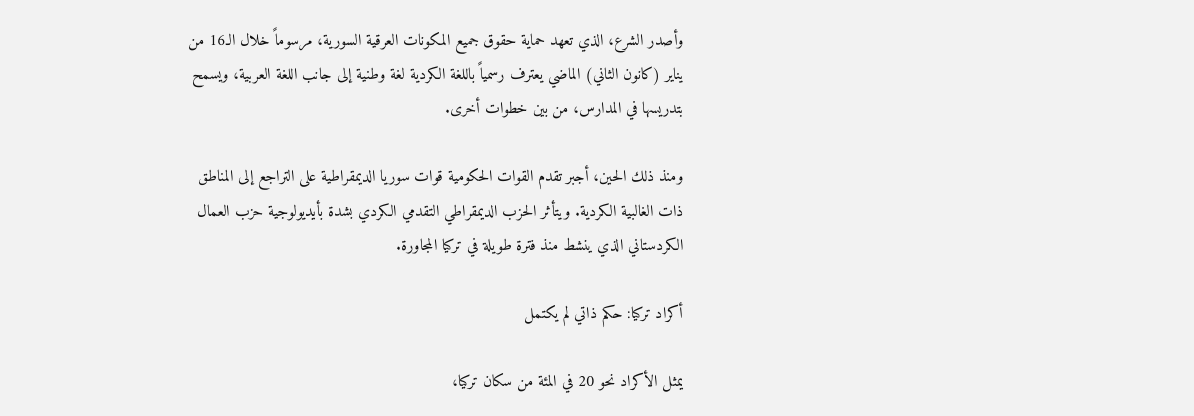وأصدر الشرع، الذي تعهد حماية حقوق جميع المكونات العرقية السورية، مرسوماً خلال الـ16 من يناير (كانون الثاني) الماضي يعترف رسمياً باللغة الكردية لغة وطنية إلى جانب اللغة العربية، ويسمح بتدريسها في المدارس، من بين خطوات أخرى.

ومنذ ذلك الحين، أجبر تقدم القوات الحكومية قوات سوريا الديمقراطية على التراجع إلى المناطق ذات الغالبية الكردية. ويتأثر الحزب الديمقراطي التقدمي الكردي بشدة بأيديولوجية حزب العمال الكردستاني الذي ينشط منذ فترة طويلة في تركيا المجاورة.

أكراد تركيا: حكم ‌ذاتي لم يكتمل

يمثل الأكراد نحو 20 في المئة من سكان تركيا،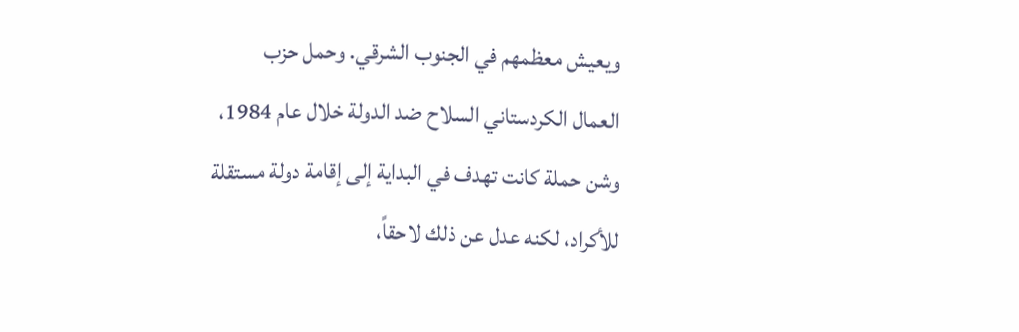ويعيش معظمهم في الجنوب الشرقي. وحمل حزب العمال الكردستاني السلاح ضد الدولة خلال عام 1984، وشن حملة كانت تهدف في البداية إلى إقامة دولة مستقلة للأكراد، لكنه عدل عن ذلك لاحقاً،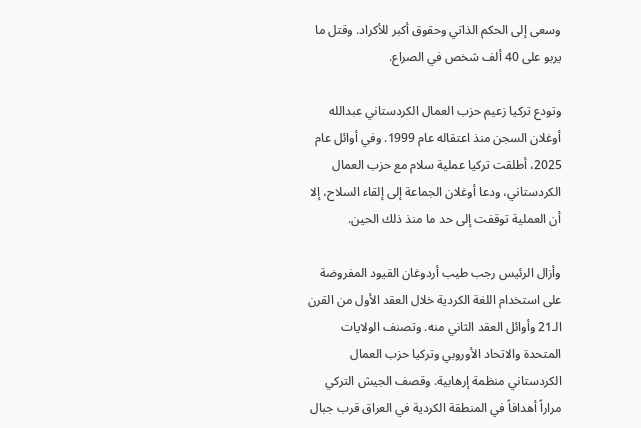وسعى إلى الحكم ‌الذاتي وحقوق أكبر للأكراد. وقتل ما يربو على 40 ألف شخص في الصراع.

وتودع تركيا زعيم ‌حزب العمال الكردستاني عبدالله أوغلان السجن منذ اعتقاله عام 1999. وفي أوائل عام 2025، أطلقت تركيا عملية سلام مع حزب العمال الكردستاني، ودعا أوغلان ‌الجماعة إلى إلقاء السلاح، إلا أن العملية توقفت إلى حد ما منذ ذلك الحين.

وأزال الرئيس رجب طيب أردوغان القيود المفروضة على استخدام اللغة ‌الكردية خلال العقد الأول من القرن الـ21 وأوائل العقد الثاني منه. وتصنف الولايات المتحدة والاتحاد الأوروبي وتركيا حزب العمال الكردستاني منظمة إرهابية. وقصف الجيش التركي مراراً أهدافاً في المنطقة الكردية في العراق قرب جبال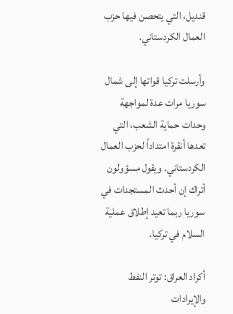قنديل، التي يتحصن فيها حزب العمال الكردستاني.

وأرسلت تركيا قواتها إلى شمال سوريا مرات عدة لمواجهة وحدات حماية الشعب، التي تعدها أنقرة امتداداً لحزب العمال الكردستاني. ويقول مسؤولون أتراك إن أحدث المستجدات في سوريا ربما تعيد إطلاق عملية السلام في تركيا.

أكراد العراق: توتر النفط والإيرادات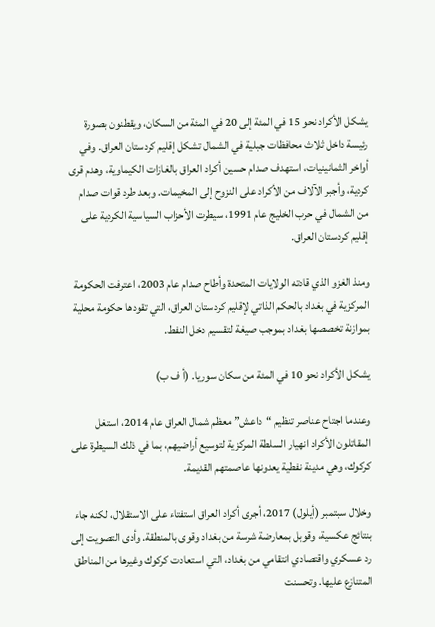يشكل الأكراد نحو 15 في المئة إلى 20 في المئة ‌من السكان، ويقطنون بصورة رئيسة داخل ثلاث محافظات جبلية في الشمال تشكل إقليم كردستان العراق. وفي أواخر الثمانينيات، استهدف صدام حسين أكراد العراق بالغازات الكيماوية، وهدم قرى كردية، وأجبر الآلاف من الأكراد على النزوح إلى المخيمات. وبعد طرد قوات صدام من الشمال في حرب الخليج عام 1991، سيطرت الأحزاب السياسية الكردية على إقليم كردستان العراق.

ومنذ الغزو الذي قادته الولايات المتحدة وأطاح صدام عام 2003، اعترفت الحكومة المركزية في بغداد بالحكم الذاتي لإقليم كردستان العراق، التي تقودها حكومة محلية بموازنة تخصصها بغداد بموجب صيغة لتقسيم دخل النفط.

يشكل الأكراد نحو 10 في المئة من سكان سوريا. (أ ف ب)

وعندما اجتاح عناصر تنظيم “داعش” معظم شمال العراق عام 2014، استغل المقاتلون الأكراد انهيار السلطة المركزية لتوسيع أراضيهم، بما في ذلك السيطرة على كركوك، وهي مدينة نفطية يعدونها عاصمتهم القديمة.

وخلال سبتمبر (أيلول) 2017، أجرى أكراد العراق استفتاء على الاستقلال، لكنه جاء بنتائج عكسية، وقوبل بمعارضة شرسة من بغداد وقوى بالمنطقة. وأدى التصويت إلى رد عسكري واقتصادي انتقامي من بغداد، التي استعادت كركوك وغيرها من المناطق المتنازع عليها. وتحسنت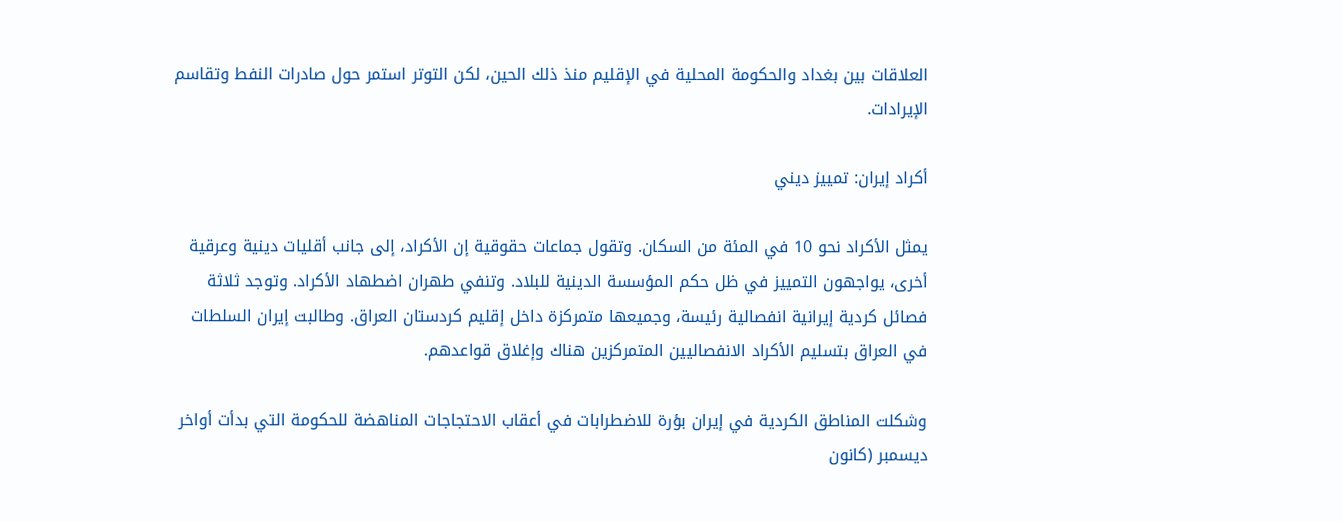العلاقات بين بغداد والحكومة المحلية في الإقليم منذ ذلك الحين، لكن التوتر استمر حول صادرات النفط وتقاسم الإيرادات.

أكراد إيران: تمييز ديني

يمثل الأكراد نحو 10 في المئة من السكان. وتقول جماعات حقوقية إن الأكراد، إلى جانب أقليات دينية وعرقية أخرى، يواجهون التمييز في ظل حكم المؤسسة الدينية للبلاد. وتنفي طهران اضطهاد الأكراد. وتوجد ثلاثة فصائل كردية إيرانية انفصالية رئيسة، وجميعها متمركزة داخل إقليم كردستان العراق. وطالبت إيران السلطات في العراق بتسليم الأكراد الانفصاليين المتمركزين هناك وإغلاق قواعدهم.

وشكلت المناطق الكردية في إيران بؤرة للاضطرابات في أعقاب الاحتجاجات المناهضة للحكومة التي بدأت أواخر ديسمبر (كانون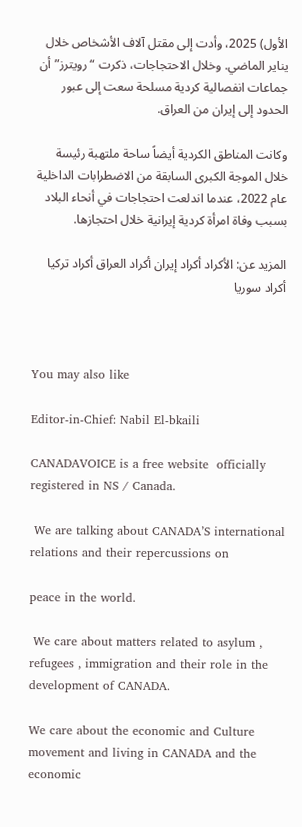الأول) 2025، وأدت إلى مقتل آلاف الأشخاص خلال يناير الماضي. وخلال الاحتجاجات، ذكرت “رويترز” أن جماعات انفصالية كردية مسلحة سعت إلى عبور الحدود إلى إيران من العراق.

وكانت المناطق الكردية أيضاً ساحة ملتهبة رئيسة خلال الموجة الكبرى السابقة من الاضطرابات الداخلية عام 2022، عندما اندلعت احتجاجات في أنحاء البلاد بسبب وفاة امرأة كردية إيرانية خلال احتجازها.

المزيد عن: الأكراد أكراد إيران أكراد العراق أكراد تركيا أكراد سوريا



You may also like

Editor-in-Chief: Nabil El-bkaili

CANADAVOICE is a free website  officially registered in NS / Canada.

 We are talking about CANADA’S international relations and their repercussions on

peace in the world.

 We care about matters related to asylum ,  refugees , immigration and their role in the development of CANADA.

We care about the economic and Culture movement and living in CANADA and the economic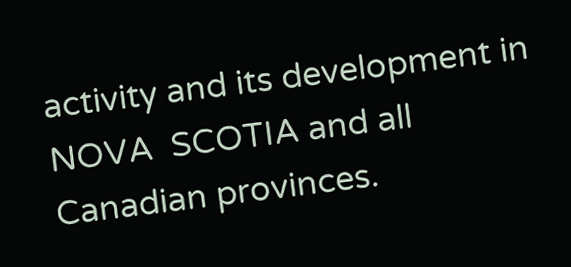activity and its development in NOVA  SCOTIA and all Canadian provinces.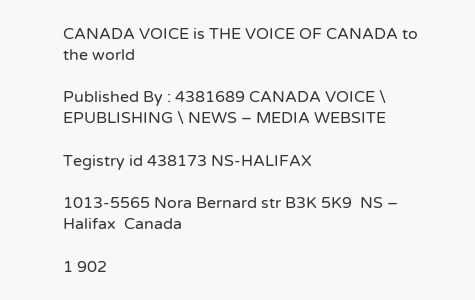CANADA VOICE is THE VOICE OF CANADA to the world

Published By : 4381689 CANADA VOICE \ EPUBLISHING \ NEWS – MEDIA WEBSITE

Tegistry id 438173 NS-HALIFAX

1013-5565 Nora Bernard str B3K 5K9  NS – Halifax  Canada

1 902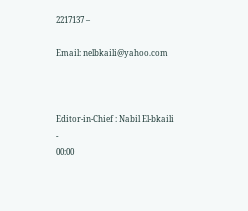2217137 –

Email: nelbkaili@yahoo.com



Editor-in-Chief : Nabil El-bkaili
-
00:00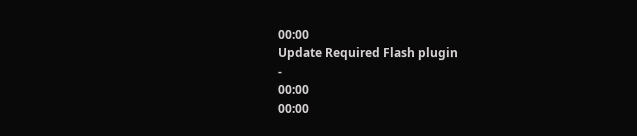00:00
Update Required Flash plugin
-
00:00
00:00